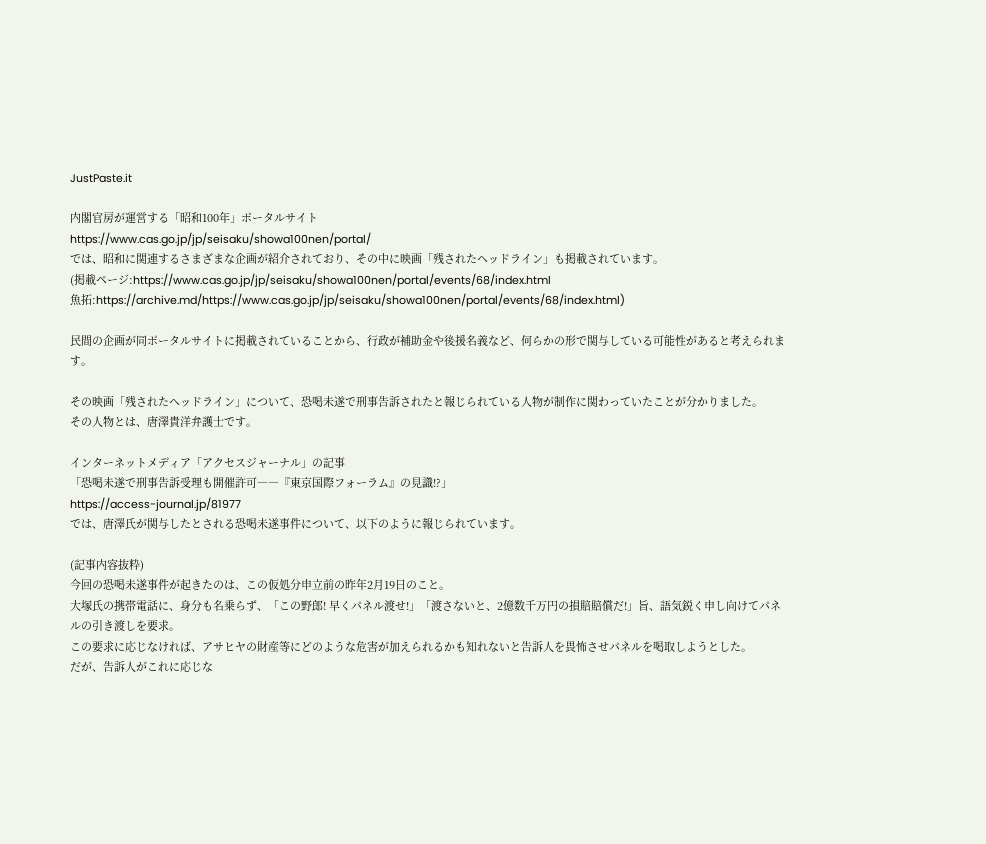JustPaste.it

内閣官房が運営する「昭和100年」ポータルサイト
https://www.cas.go.jp/jp/seisaku/showa100nen/portal/
では、昭和に関連するさまざまな企画が紹介されており、その中に映画「残されたヘッドライン」も掲載されています。
(掲載ページ:https://www.cas.go.jp/jp/seisaku/showa100nen/portal/events/68/index.html
魚拓:https://archive.md/https://www.cas.go.jp/jp/seisaku/showa100nen/portal/events/68/index.html)

民間の企画が同ポータルサイトに掲載されていることから、行政が補助金や後援名義など、何らかの形で関与している可能性があると考えられます。

その映画「残されたヘッドライン」について、恐喝未遂で刑事告訴されたと報じられている人物が制作に関わっていたことが分かりました。
その人物とは、唐澤貴洋弁護士です。

インターネットメディア「アクセスジャーナル」の記事
「恐喝未遂で刑事告訴受理も開催許可――『東京国際フォーラム』の見識!?」
https://access-journal.jp/81977
では、唐澤氏が関与したとされる恐喝未遂事件について、以下のように報じられています。

(記事内容抜粋)
今回の恐喝未遂事件が起きたのは、この仮処分申立前の昨年2月19日のこと。
大塚氏の携帯電話に、身分も名乗らず、「この野郎! 早くパネル渡せ!」「渡さないと、2億数千万円の損賠賠償だ!」旨、語気鋭く申し向けてパネルの引き渡しを要求。
この要求に応じなければ、アサヒヤの財産等にどのような危害が加えられるかも知れないと告訴人を畏怖させパネルを喝取しようとした。
だが、告訴人がこれに応じな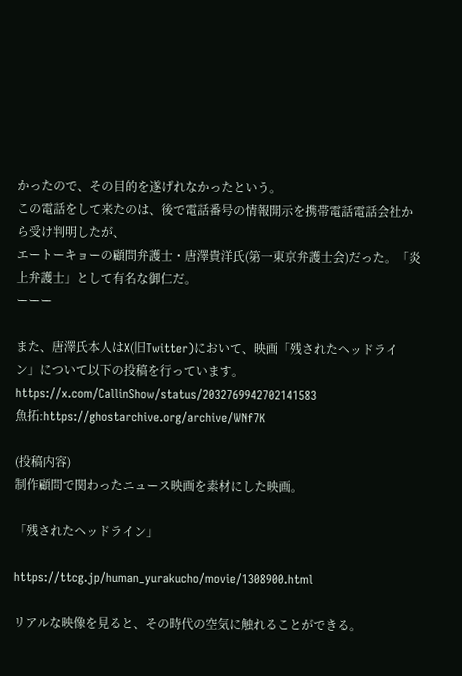かったので、その目的を遂げれなかったという。
この電話をして来たのは、後で電話番号の情報開示を携帯電話電話会社から受け判明したが、
エートーキョーの顧問弁護士・唐澤貴洋氏(第一東京弁護士会)だった。「炎上弁護士」として有名な御仁だ。
ーーー

また、唐澤氏本人はX(旧Twitter)において、映画「残されたヘッドライン」について以下の投稿を行っています。
https://x.com/CallinShow/status/2032769942702141583
魚拓:https://ghostarchive.org/archive/WNf7K

(投稿内容)
制作顧問で関わったニュース映画を素材にした映画。

「残されたヘッドライン」

https://ttcg.jp/human_yurakucho/movie/1308900.html

リアルな映像を見ると、その時代の空気に触れることができる。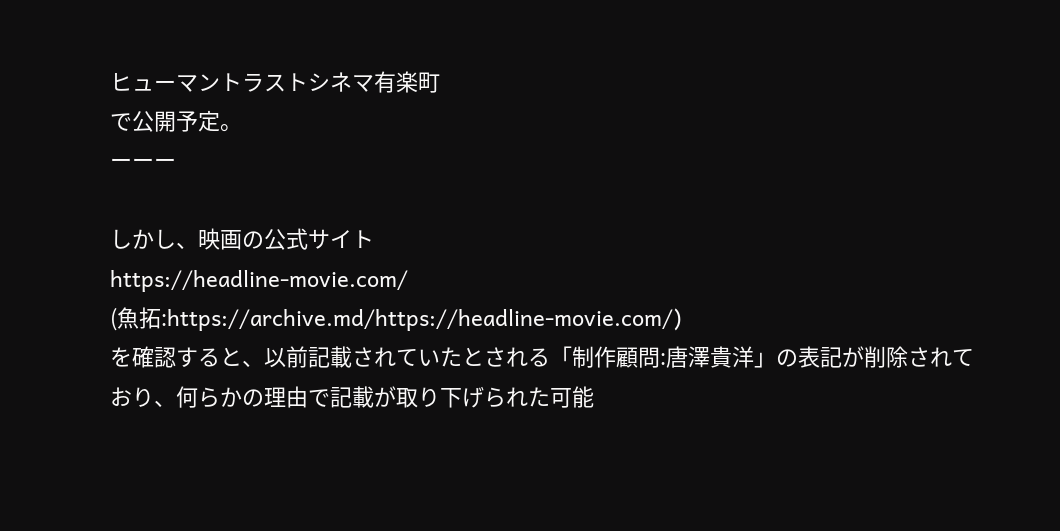ヒューマントラストシネマ有楽町
で公開予定。
ーーー

しかし、映画の公式サイト
https://headline-movie.com/
(魚拓:https://archive.md/https://headline-movie.com/)
を確認すると、以前記載されていたとされる「制作顧問:唐澤貴洋」の表記が削除されており、何らかの理由で記載が取り下げられた可能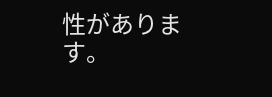性があります。